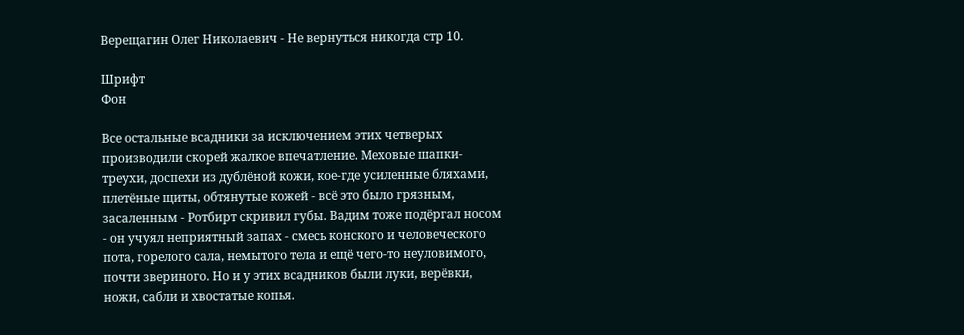Верещагин Олег Николаевич - Не вернуться никогда стр 10.

Шрифт
Фон

Все остальные всадники за исключением этих четверых производили скорей жалкое впечатление. Меховые шапки-треухи, доспехи из дублёной кожи, кое-где усиленные бляхами, плетёные щиты, обтянутые кожей - всё это было грязным, засаленным - Ротбирт скривил губы. Вадим тоже подёргал носом - он учуял неприятный запах - смесь конского и человеческого пота, горелого сала, немытого тела и ещё чего-то неуловимого, почти звериного. Но и у этих всадников были луки, верёвки, ножи, сабли и хвостатые копья.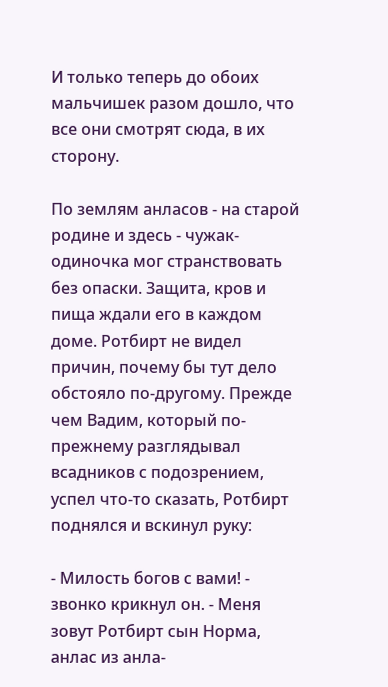И только теперь до обоих мальчишек разом дошло, что все они смотрят сюда, в их сторону.

По землям анласов - на старой родине и здесь - чужак-одиночка мог странствовать без опаски. Защита, кров и пища ждали его в каждом доме. Ротбирт не видел причин, почему бы тут дело обстояло по-другому. Прежде чем Вадим, который по-прежнему разглядывал всадников с подозрением, успел что-то сказать, Ротбирт поднялся и вскинул руку:

- Милость богов с вами! - звонко крикнул он. - Меня зовут Ротбирт сын Норма, анлас из анла-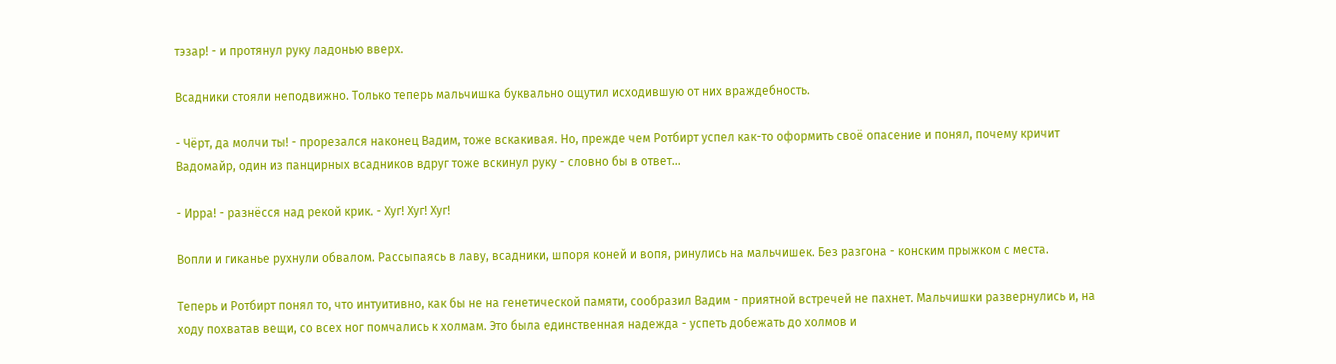тэзар! - и протянул руку ладонью вверх.

Всадники стояли неподвижно. Только теперь мальчишка буквально ощутил исходившую от них враждебность.

- Чёрт, да молчи ты! - прорезался наконец Вадим, тоже вскакивая. Но, прежде чем Ротбирт успел как-то оформить своё опасение и понял, почему кричит Вадомайр, один из панцирных всадников вдруг тоже вскинул руку - словно бы в ответ…

- Ирра! - разнёсся над рекой крик. - Хуг! Хуг! Хуг!

Вопли и гиканье рухнули обвалом. Рассыпаясь в лаву, всадники, шпоря коней и вопя, ринулись на мальчишек. Без разгона - конским прыжком с места.

Теперь и Ротбирт понял то, что интуитивно, как бы не на генетической памяти, сообразил Вадим - приятной встречей не пахнет. Мальчишки развернулись и, на ходу похватав вещи, со всех ног помчались к холмам. Это была единственная надежда - успеть добежать до холмов и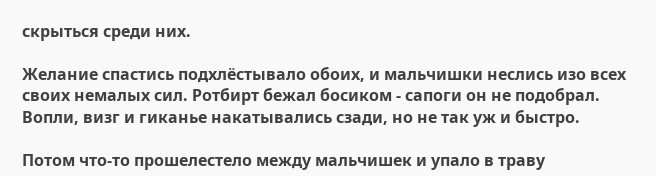скрыться среди них.

Желание спастись подхлёстывало обоих, и мальчишки неслись изо всех своих немалых сил. Ротбирт бежал босиком - сапоги он не подобрал. Вопли, визг и гиканье накатывались сзади, но не так уж и быстро.

Потом что-то прошелестело между мальчишек и упало в траву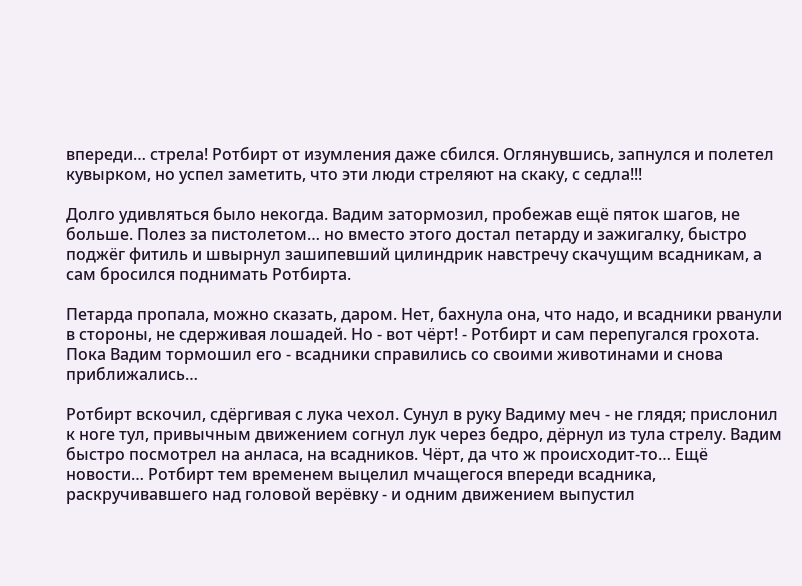впереди… стрела! Ротбирт от изумления даже сбился. Оглянувшись, запнулся и полетел кувырком, но успел заметить, что эти люди стреляют на скаку, с седла!!!

Долго удивляться было некогда. Вадим затормозил, пробежав ещё пяток шагов, не больше. Полез за пистолетом… но вместо этого достал петарду и зажигалку, быстро поджёг фитиль и швырнул зашипевший цилиндрик навстречу скачущим всадникам, а сам бросился поднимать Ротбирта.

Петарда пропала, можно сказать, даром. Нет, бахнула она, что надо, и всадники рванули в стороны, не сдерживая лошадей. Но - вот чёрт! - Ротбирт и сам перепугался грохота. Пока Вадим тормошил его - всадники справились со своими животинами и снова приближались…

Ротбирт вскочил, сдёргивая с лука чехол. Сунул в руку Вадиму меч - не глядя; прислонил к ноге тул, привычным движением согнул лук через бедро, дёрнул из тула стрелу. Вадим быстро посмотрел на анласа, на всадников. Чёрт, да что ж происходит-то… Ещё новости… Ротбирт тем временем выцелил мчащегося впереди всадника, раскручивавшего над головой верёвку - и одним движением выпустил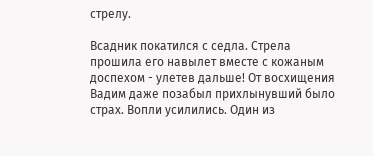стрелу.

Всадник покатился с седла. Стрела прошила его навылет вместе с кожаным доспехом - улетев дальше! От восхищения Вадим даже позабыл прихлынувший было страх. Вопли усилились. Один из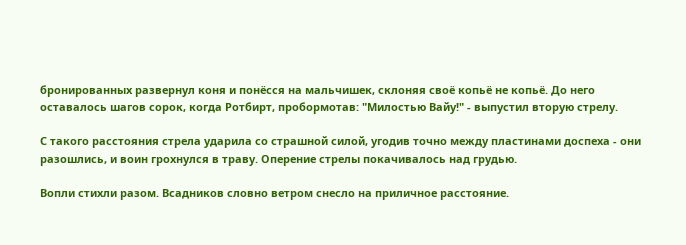бронированных развернул коня и понёсся на мальчишек, склоняя своё копьё не копьё. До него оставалось шагов сорок, когда Ротбирт, пробормотав: "Милостью Вайу!" - выпустил вторую стрелу.

С такого расстояния стрела ударила со страшной силой, угодив точно между пластинами доспеха - они разошлись, и воин грохнулся в траву. Оперение стрелы покачивалось над грудью.

Вопли стихли разом. Всадников словно ветром снесло на приличное расстояние.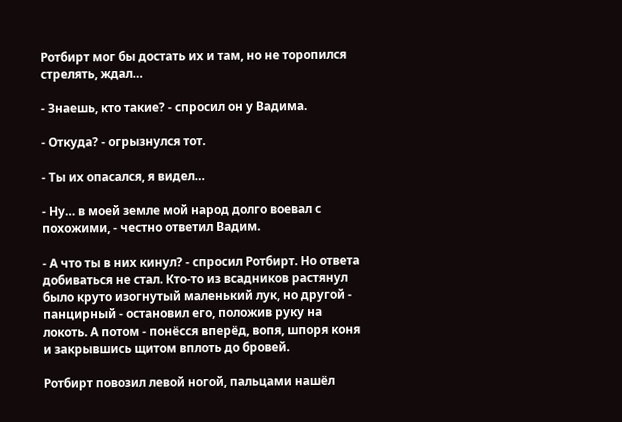Ротбирт мог бы достать их и там, но не торопился стрелять, ждал…

- Знаешь, кто такие? - спросил он у Вадима.

- Откуда? - огрызнулся тот.

- Ты их опасался, я видел…

- Ну… в моей земле мой народ долго воевал с похожими, - честно ответил Вадим.

- А что ты в них кинул? - спросил Ротбирт. Но ответа добиваться не стал. Кто-то из всадников растянул было круто изогнутый маленький лук, но другой - панцирный - остановил его, положив руку на локоть. А потом - понёсся вперёд, вопя, шпоря коня и закрывшись щитом вплоть до бровей.

Ротбирт повозил левой ногой, пальцами нашёл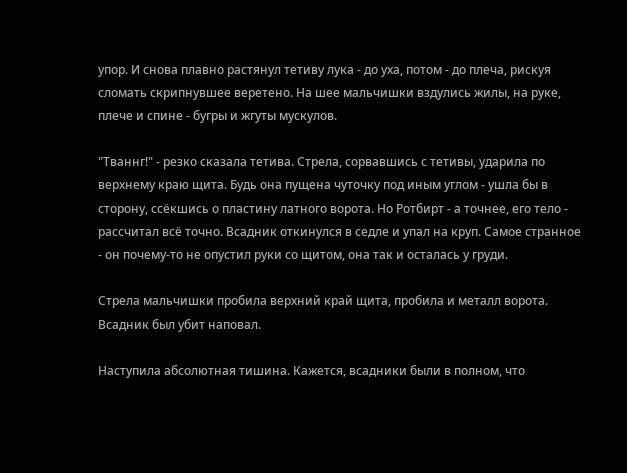упор. И снова плавно растянул тетиву лука - до уха, потом - до плеча, рискуя сломать скрипнувшее веретено. На шее мальчишки вздулись жилы, на руке, плече и спине - бугры и жгуты мускулов.

"Тваннг!" - резко сказала тетива. Стрела, сорвавшись с тетивы, ударила по верхнему краю щита. Будь она пущена чуточку под иным углом - ушла бы в сторону, ссёкшись о пластину латного ворота. Но Ротбирт - а точнее, его тело - рассчитал всё точно. Всадник откинулся в седле и упал на круп. Самое странное - он почему-то не опустил руки со щитом, она так и осталась у груди.

Стрела мальчишки пробила верхний край щита, пробила и металл ворота. Всадник был убит наповал.

Наступила абсолютная тишина. Кажется, всадники были в полном, что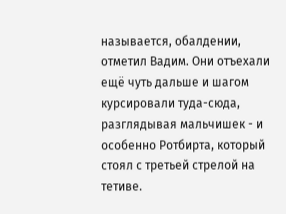называется, обалдении, отметил Вадим. Они отъехали ещё чуть дальше и шагом курсировали туда-сюда, разглядывая мальчишек - и особенно Ротбирта, который стоял с третьей стрелой на тетиве.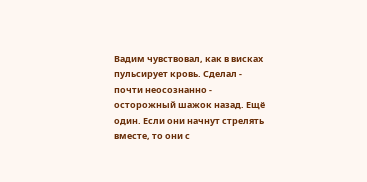Вадим чувствовал, как в висках пульсирует кровь. Сделал - почти неосознанно - осторожный шажок назад. Ещё один. Если они начнут стрелять вместе, то они с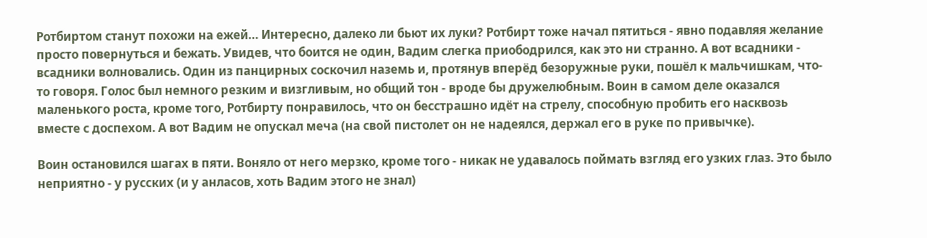Ротбиртом станут похожи на ежей… Интересно, далеко ли бьют их луки? Ротбирт тоже начал пятиться - явно подавляя желание просто повернуться и бежать. Увидев, что боится не один, Вадим слегка приободрился, как это ни странно. А вот всадники - всадники волновались. Один из панцирных соскочил наземь и, протянув вперёд безоружные руки, пошёл к мальчишкам, что-то говоря. Голос был немного резким и визгливым, но общий тон - вроде бы дружелюбным. Воин в самом деле оказался маленького роста, кроме того, Ротбирту понравилось, что он бесстрашно идёт на стрелу, способную пробить его насквозь вместе с доспехом. А вот Вадим не опускал меча (на свой пистолет он не надеялся, держал его в руке по привычке).

Воин остановился шагах в пяти. Воняло от него мерзко, кроме того - никак не удавалось поймать взгляд его узких глаз. Это было неприятно - у русских (и у анласов, хоть Вадим этого не знал)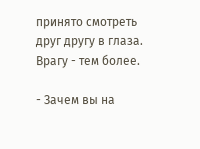принято смотреть друг другу в глаза. Врагу - тем более.

- Зачем вы на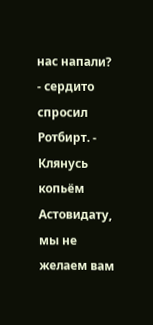нас напали? - сердито спросил Ротбирт. - Клянусь копьём Астовидату, мы не желаем вам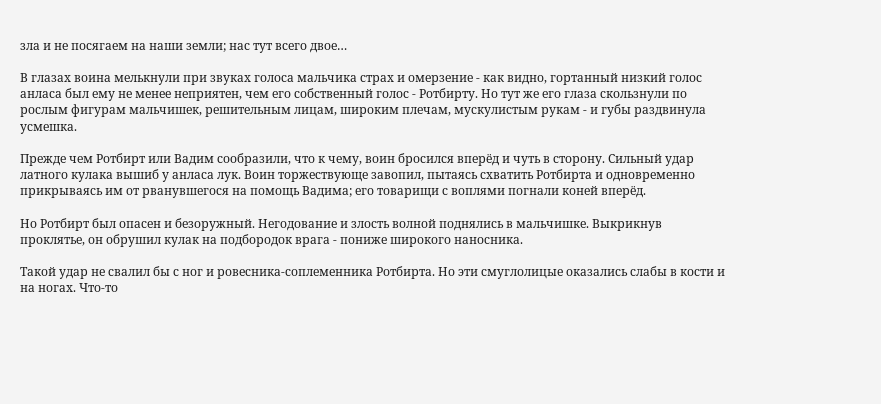зла и не посягаем на наши земли; нас тут всего двое…

В глазах воина мелькнули при звуках голоса мальчика страх и омерзение - как видно, гортанный низкий голос анласа был ему не менее неприятен, чем его собственный голос - Ротбирту. Но тут же его глаза скользнули по рослым фигурам мальчишек, решительным лицам, широким плечам, мускулистым рукам - и губы раздвинула усмешка.

Прежде чем Ротбирт или Вадим сообразили, что к чему, воин бросился вперёд и чуть в сторону. Сильный удар латного кулака вышиб у анласа лук. Воин торжествующе завопил, пытаясь схватить Ротбирта и одновременно прикрываясь им от рванувшегося на помощь Вадима; его товарищи с воплями погнали коней вперёд.

Но Ротбирт был опасен и безоружный. Негодование и злость волной поднялись в мальчишке. Выкрикнув проклятье, он обрушил кулак на подбородок врага - пониже широкого наносника.

Такой удар не свалил бы с ног и ровесника-соплеменника Ротбирта. Но эти смуглолицые оказались слабы в кости и на ногах. Что-то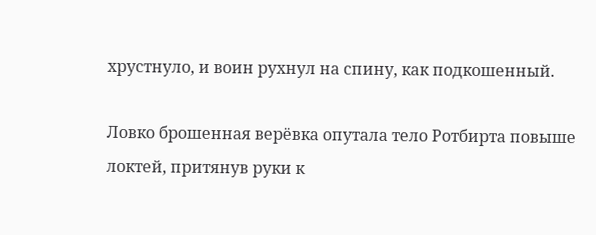хрустнуло, и воин рухнул на спину, как подкошенный.

Ловко брошенная верёвка опутала тело Ротбирта повыше локтей, притянув руки к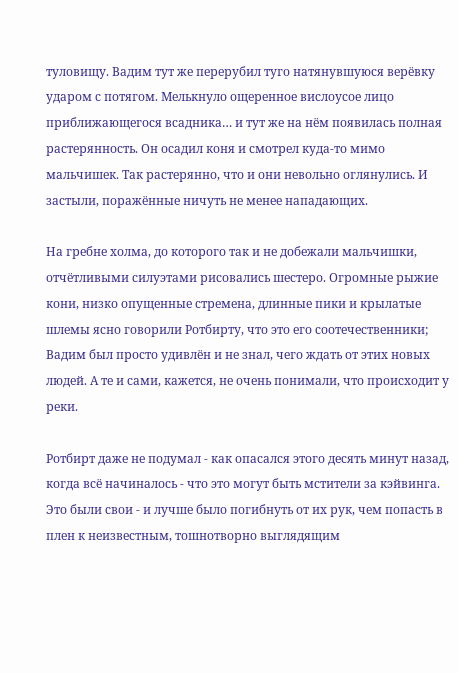туловищу. Вадим тут же перерубил туго натянувшуюся верёвку ударом с потягом. Мелькнуло ощеренное вислоусое лицо приближающегося всадника… и тут же на нём появилась полная растерянность. Он осадил коня и смотрел куда-то мимо мальчишек. Так растерянно, что и они невольно оглянулись. И застыли, поражённые ничуть не менее нападающих.

На гребне холма, до которого так и не добежали мальчишки, отчётливыми силуэтами рисовались шестеро. Огромные рыжие кони, низко опущенные стремена, длинные пики и крылатые шлемы ясно говорили Ротбирту, что это его соотечественники; Вадим был просто удивлён и не знал, чего ждать от этих новых людей. А те и сами, кажется, не очень понимали, что происходит у реки.

Ротбирт даже не подумал - как опасался этого десять минут назад, когда всё начиналось - что это могут быть мстители за кэйвинга. Это были свои - и лучше было погибнуть от их рук, чем попасть в плен к неизвестным, тошнотворно выглядящим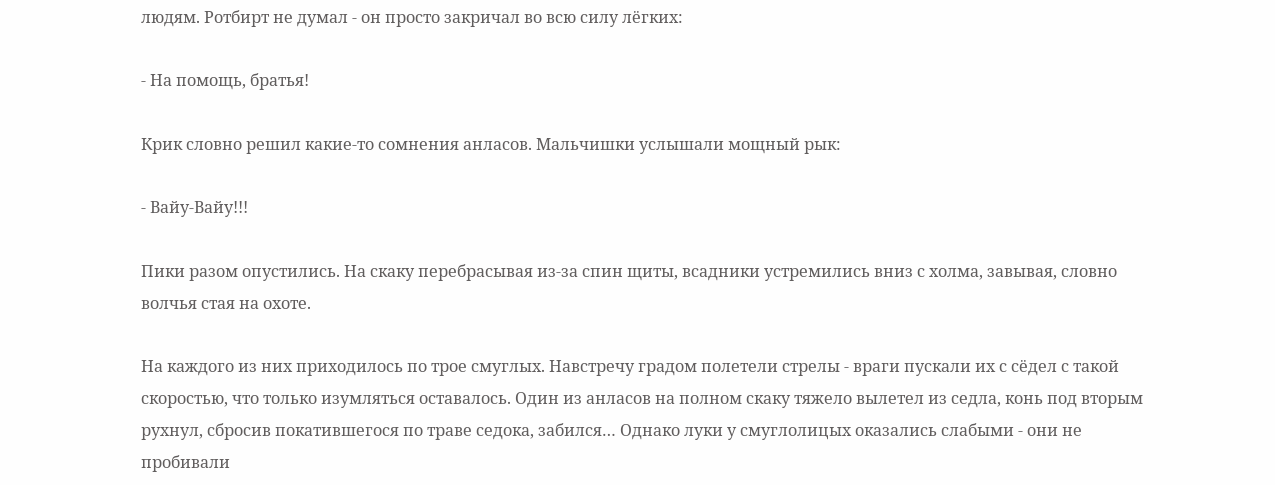людям. Ротбирт не думал - он просто закричал во всю силу лёгких:

- На помощь, братья!

Крик словно решил какие-то сомнения анласов. Мальчишки услышали мощный рык:

- Вайу-Вайу!!!

Пики разом опустились. На скаку перебрасывая из-за спин щиты, всадники устремились вниз с холма, завывая, словно волчья стая на охоте.

На каждого из них приходилось по трое смуглых. Навстречу градом полетели стрелы - враги пускали их с сёдел с такой скоростью, что только изумляться оставалось. Один из анласов на полном скаку тяжело вылетел из седла, конь под вторым рухнул, сбросив покатившегося по траве седока, забился… Однако луки у смуглолицых оказались слабыми - они не пробивали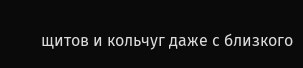щитов и кольчуг даже с близкого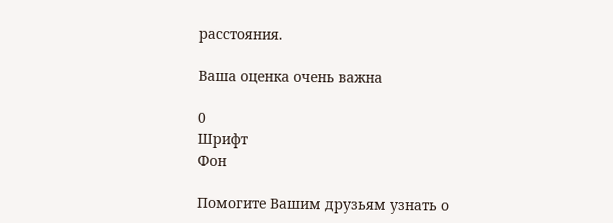расстояния.

Ваша оценка очень важна

0
Шрифт
Фон

Помогите Вашим друзьям узнать о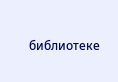библиотеке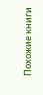Похожие книги